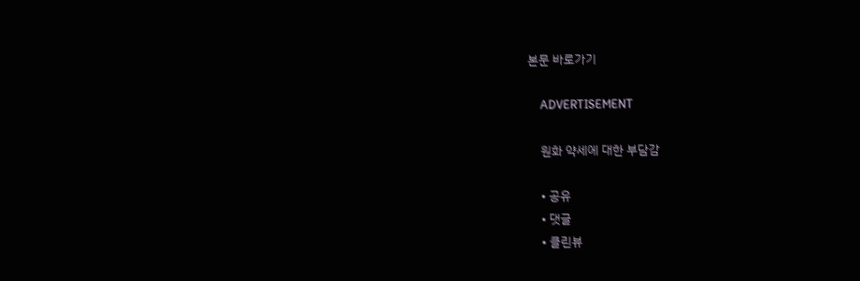본문 바로가기

    ADVERTISEMENT

    원화 약세에 대한 부담감

    • 공유
    • 댓글
    • 클린뷰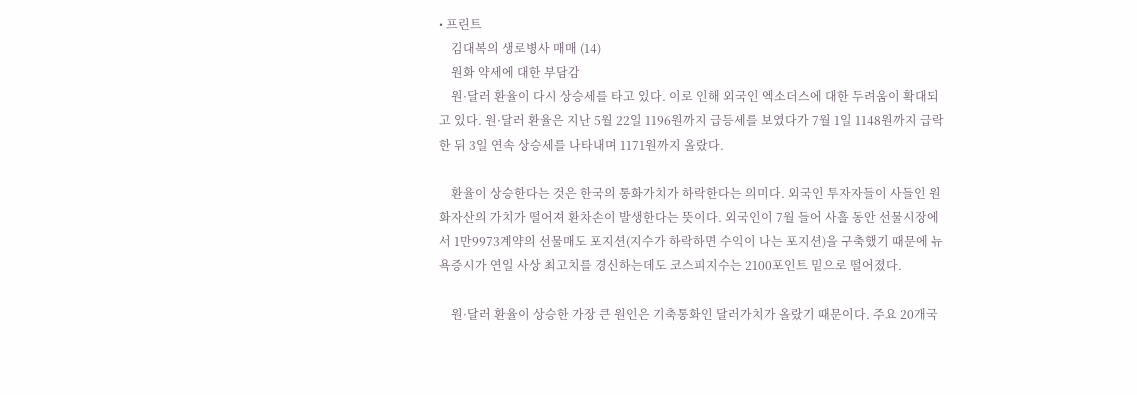• 프린트
    김대복의 생로병사 매매 (14)
    원화 약세에 대한 부담감
    원·달러 환율이 다시 상승세를 타고 있다. 이로 인해 외국인 엑소더스에 대한 두려움이 확대되고 있다. 원·달러 환율은 지난 5월 22일 1196원까지 급등세를 보였다가 7월 1일 1148원까지 급락한 뒤 3일 연속 상승세를 나타내며 1171원까지 올랐다.

    환율이 상승한다는 것은 한국의 통화가치가 하락한다는 의미다. 외국인 투자자들이 사들인 원화자산의 가치가 떨어져 환차손이 발생한다는 뜻이다. 외국인이 7월 들어 사흘 동안 선물시장에서 1만9973계약의 선물매도 포지션(지수가 하락하면 수익이 나는 포지션)을 구축했기 때문에 뉴욕증시가 연일 사상 최고치를 경신하는데도 코스피지수는 2100포인트 밑으로 떨어졌다.

    원·달러 환율이 상승한 가장 큰 원인은 기축통화인 달러가치가 올랐기 때문이다. 주요 20개국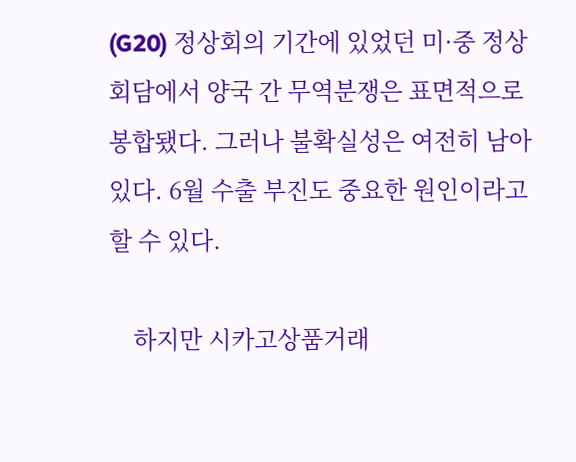(G20) 정상회의 기간에 있었던 미·중 정상회담에서 양국 간 무역분쟁은 표면적으로 봉합됐다. 그러나 불확실성은 여전히 남아있다. 6월 수출 부진도 중요한 원인이라고 할 수 있다.

    하지만 시카고상품거래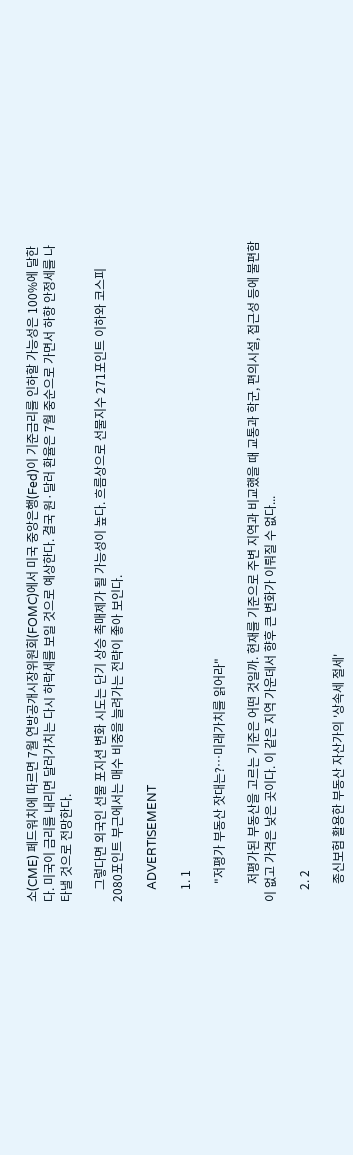소(CME) 페드워치에 따르면 7월 연방공개시장위원회(FOMC)에서 미국 중앙은행(Fed)이 기준금리를 인하할 가능성은 100%에 달한다. 미국이 금리를 내리면 달러가치는 다시 하락세를 보일 것으로 예상한다. 결국 원·달러 환율은 7월 중순으로 가면서 하향 안정세를 나타낼 것으로 전망한다.

    그렇다면 외국인 선물 포지션 변화 시도는 단기 상승 촉매제가 될 가능성이 높다. 흐름상으로 선물지수 271포인트 이하와 코스피 2080포인트 부근에서는 매수 비중을 늘려가는 전략이 좋아 보인다.

    ADVERTISEMENT

    1. 1

      "저평가 부동산 잣대는?…미래가치를 읽어라"

      저평가된 부동산을 고르는 기준은 어떤 것일까. 현재를 기준으로 주변 지역과 비교했을 때 교통과 학군, 편의시설, 접근성 등에 불편함이 없고 가격은 낮은 곳이다. 이 같은 지역 가운데서 향후 큰 변화가 이뤄질 수 없다...

    2. 2

      종신보험 활용한 부동산 자산가의 '상속세 절세'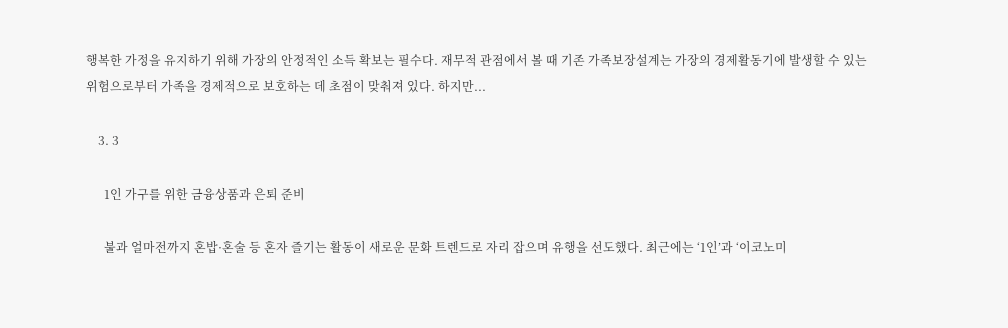행복한 가정을 유지하기 위해 가장의 안정적인 소득 확보는 필수다. 재무적 관점에서 볼 때 기존 가족보장설계는 가장의 경제활동기에 발생할 수 있는 위험으로부터 가족을 경제적으로 보호하는 데 초점이 맞춰져 있다. 하지만...

    3. 3

      1인 가구를 위한 금융상품과 은퇴 준비

      불과 얼마전까지 혼밥·혼술 등 혼자 즐기는 활동이 새로운 문화 트렌드로 자리 잡으며 유행을 선도했다. 최근에는 ‘1인’과 ‘이코노미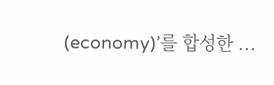(economy)’를 합성한 ...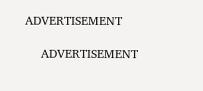ADVERTISEMENT

    ADVERTISEMENT